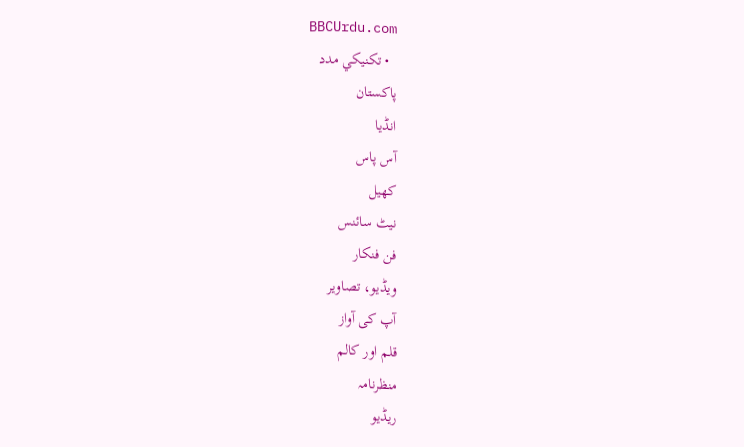BBCUrdu.com
  • تکنيکي مدد
پاکستان
انڈیا
آس پاس
کھیل
نیٹ سائنس
فن فنکار
ویڈیو، تصاویر
آپ کی آواز
قلم اور کالم
منظرنامہ
ریڈیو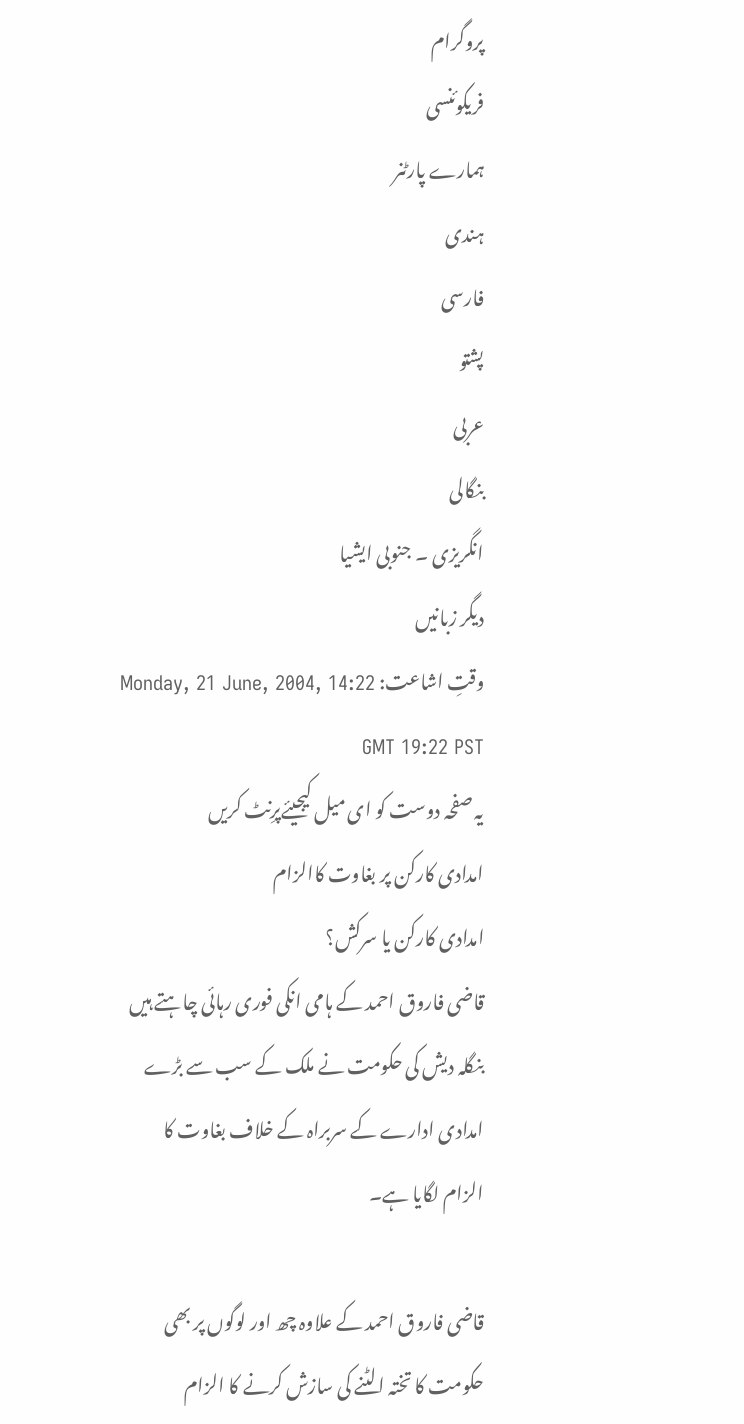پروگرام
فریکوئنسی
ہمارے پارٹنر
ہندی
فارسی
پشتو
عربی
بنگالی
انگریزی ۔ جنوبی ایشیا
دیگر زبانیں
وقتِ اشاعت: Monday, 21 June, 2004, 14:22 GMT 19:22 PST
یہ صفحہ دوست کو ای میل کیجیئےپرِنٹ کریں
امدادی کارکن پر بغاوت کاالزام
امدادی کارکن یا سرکش؟
قاضی فاروق احمد کے ہامی انکی فوری رہائی چاہتے ہیں
بنگلہ دیش کی حکومت نے ملک کے سب سے بڑے امدادی ادارے کے سربراہ کے خلاف بغاوت کا الزام لگایا ہے۔

قاضی فاروق احمد کے علاوہ چھ اور لوگوں پر بھی حکومت کا تختہ الٹنے کی سازش کرنے کا الزام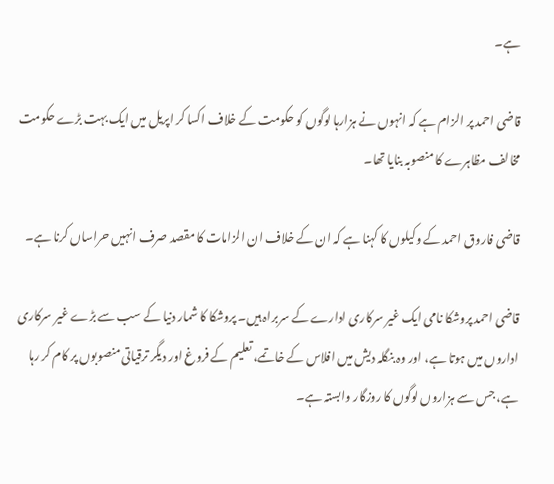ہے۔

قاضی احمد پر الزام ہے کہ انہوں نے ہزارہا لوگوں کو حکومت کے خلاف اکسا کر اپریل میں ایک بہت بڑے حکومت مخالف مظاہرے کا منصوبہ بنایا تھا۔

قاضی فاروق احمد کے وکیلوں کا کہنا ہے کہ ان کے خلاف ان الزامات کا مقصد صرف انہیں حراساں کرنا ہے۔

قاضی احمد پروشکا نامی ایک غیر سرکاری ادارے کے سربراہ ہیں۔ پروشکا کا شمار دنیا کے سب سے بڑے غیر سرکاری اداروں میں ہوتا ہے، اور وہ بنگلہ دیش میں افلاس کے خاتمے، تعلیم کے فروغ اور دیگر ترقیاتی منصوبوں پر کام کر رہا ہے، جس سے ہزاروں لوگوں کا روزگار وابستہ ہے۔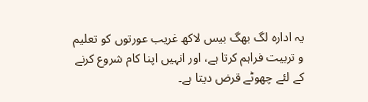یہ ادارہ لگ بھگ بیس لاکھ غریب عورتوں کو تعلیم و تربیت فراہم کرتا ہے، اور انہیں اپنا کام شروع کرنے کے لئے چھوٹے قرض دیتا ہے۔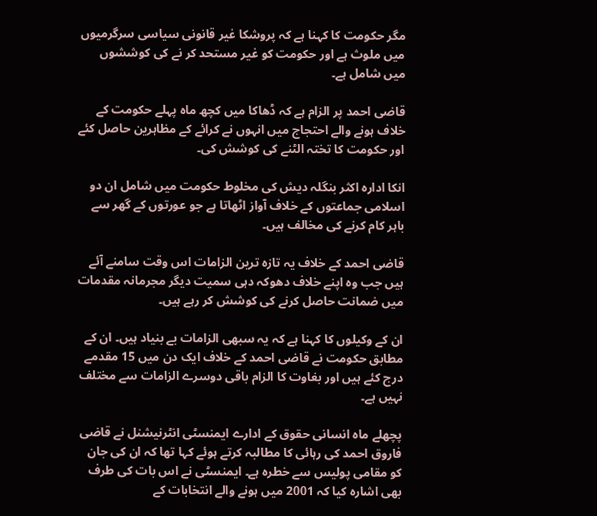مگر حکومت کا کہنا ہے کہ پروشکا غیر قانونی سیاسی سرگرمیوں میں ملوث ہے اور حکومت کو غیر مستحد کر نے کی کوششوں میں شامل ہے۔

قاضی احمد پر الزام ہے کہ ڈھاکا میں کچھ ماہ پہلے حکومت کے خلاف ہونے والے احتجاج میں انہوں نے کرائے کے مظاہرین حاصل کئے اور حکومت کا تختہ الٹنے کی کوشش کی۔

انکا ادارہ اکثر بنگلہ دیش کی مخلوط حکومت میں شامل ان دو اسلامی جماعتوں کے خلاف آواز اٹھاتا ہے جو عورتوں کے گھر سے باہر کام کرنے کی مخالف ہیں۔

قاضی احمد کے خلاف یہ تازہ ترین الزامات اس وقت سامنے آئے ہیں جب وہ اپنے خلاف دھوکہ دہی سمیت دیگر مجرمانہ مقدمات میں ضمانت حاصل کرنے کی کوشش کر رہے ہیں۔

ان کے وکیلوں کا کہنا ہے کہ یہ سبھی الزامات بے بنیاد ہیں۔ ان کے مطابق حکومت نے قاضی احمد کے خلاف ایک دن میں 15 مقدمے درج کئے ہیں اور بغاوت کا الزام باقی دوسرے الزامات سے مختلف نہیں ہے۔

پچھلے ماہ انسانی حقوق کے ادارے ایمنسٹی انٹرنیشنل نے قاضی فاروق احمد کی رہائی کا مطالبہ کرتے ہوئے کہا تھا کہ ان کی جان کو مقامی پولیس سے خطرہ ہے۔ ایمنسٹی نے اس بات کی طرف بھی اشارہ کیا کہ 2001 میں ہونے والے انتخابات کے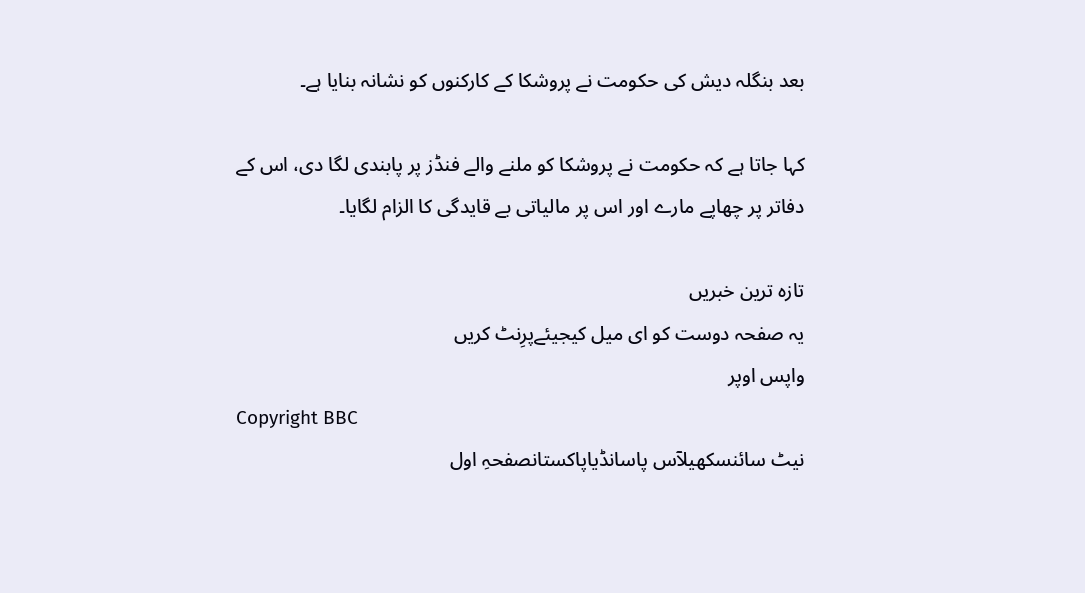بعد بنگلہ دیش کی حکومت نے پروشکا کے کارکنوں کو نشانہ بنایا ہے۔

کہا جاتا ہے کہ حکومت نے پروشکا کو ملنے والے فنڈز پر پابندی لگا دی، اس کے دفاتر پر چھاپے مارے اور اس پر مالیاتی بے قایدگی کا الزام لگایا۔

تازہ ترین خبریں
یہ صفحہ دوست کو ای میل کیجیئےپرِنٹ کریں
واپس اوپر
Copyright BBC
نیٹ سائنسکھیلآس پاسانڈیاپاکستانصفحہِ اول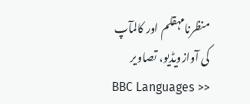منظرنامہقلم اور کالمآپ کی آوازویڈیو، تصاویر
BBC Languages >>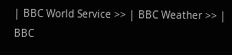| BBC World Service >> | BBC Weather >> | BBC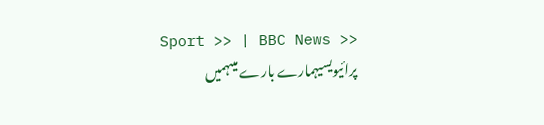Sport >> | BBC News >>
پرائیویسیہمارے بارے میںہمیں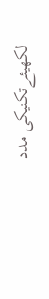لکھیئےتکنیکی مدد